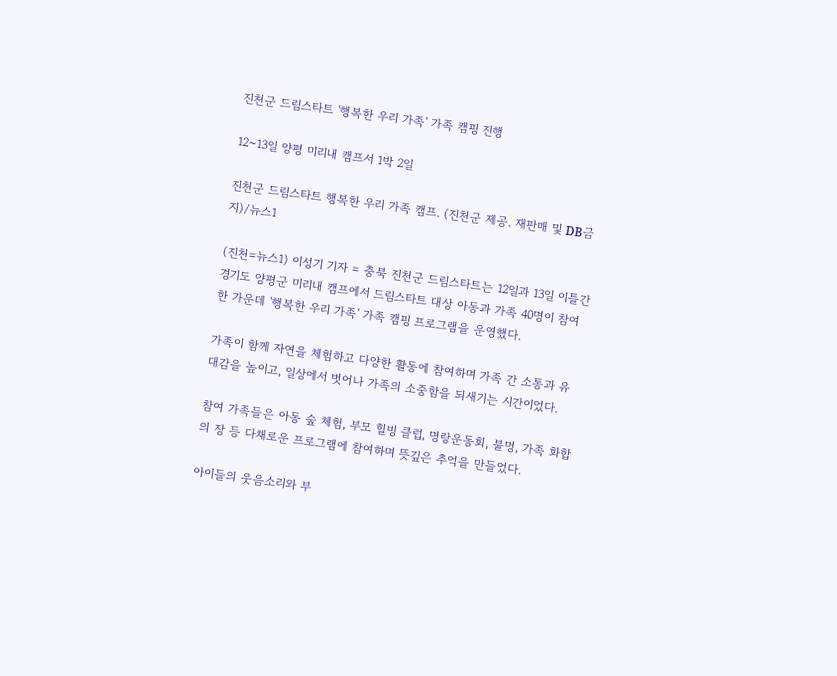진천군 드림스타트 '행복한 우리 가족' 가족 캠핑 진행

12~13일 양평 미리내 캠프서 1박 2일

진천군 드림스타트 행복한 우리 가족 캠프. (진천군 제공. 재판매 및 DB금지)/뉴스1

(진천=뉴스1) 이성기 기자 = 충북 진천군 드림스타트는 12일과 13일 이틀간 경기도 양평군 미리내 캠프에서 드림스타트 대상 아동과 가족 40명이 참여한 가운데 '행복한 우리 가족' 가족 캠핑 프로그램을 운영했다.

가족이 함께 자연을 체험하고 다양한 활동에 참여하며 가족 간 소통과 유대감을 높이고, 일상에서 벗어나 가족의 소중함을 되새기는 시간이었다.

참여 가족들은 아동 숲 체험, 부모 힐빙 클럽, 명랑운동회, 불멍, 가족 화합의 장 등 다채로운 프로그램에 참여하며 뜻깊은 추억을 만들었다.

아이들의 웃음소리와 부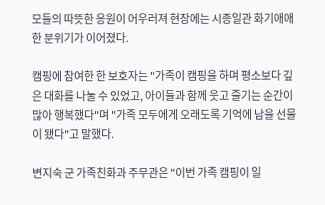모들의 따뜻한 응원이 어우러져 현장에는 시종일관 화기애애한 분위기가 이어졌다.

캠핑에 참여한 한 보호자는 "가족이 캠핑을 하며 평소보다 깊은 대화를 나눌 수 있었고, 아이들과 함께 웃고 즐기는 순간이 많아 행복했다"며 "가족 모두에게 오래도록 기억에 남을 선물이 됐다"고 말했다.

변지숙 군 가족친화과 주무관은 "이번 가족 캠핑이 일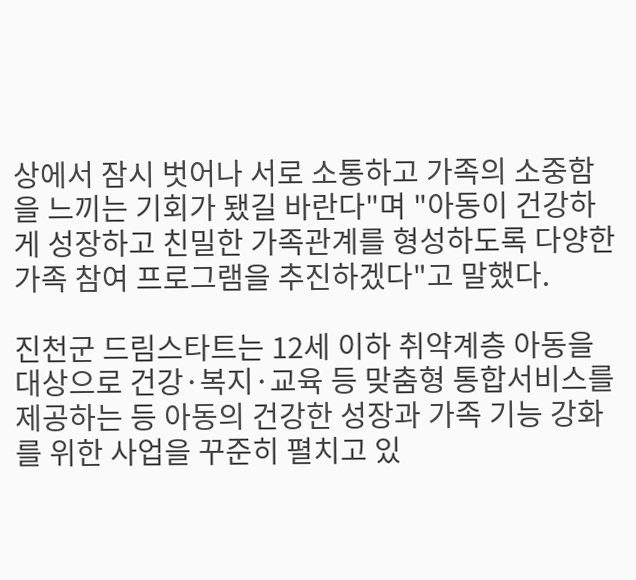상에서 잠시 벗어나 서로 소통하고 가족의 소중함을 느끼는 기회가 됐길 바란다"며 "아동이 건강하게 성장하고 친밀한 가족관계를 형성하도록 다양한 가족 참여 프로그램을 추진하겠다"고 말했다.

진천군 드림스타트는 12세 이하 취약계층 아동을 대상으로 건강·복지·교육 등 맞춤형 통합서비스를 제공하는 등 아동의 건강한 성장과 가족 기능 강화를 위한 사업을 꾸준히 펼치고 있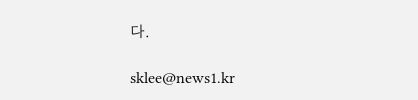다.

sklee@news1.kr